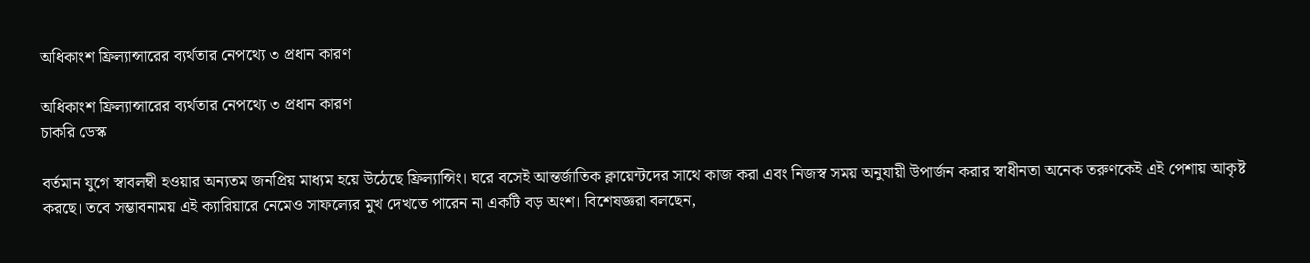অধিকাংশ ফ্রিল্যান্সারের ব্যর্থতার নেপথ্যে ৩ প্রধান কারণ

অধিকাংশ ফ্রিল্যান্সারের ব্যর্থতার নেপথ্যে ৩ প্রধান কারণ
চাকরি ডেস্ক

বর্তমান যুগে স্বাবলম্বী হওয়ার অন্যতম জনপ্রিয় মাধ্যম হয়ে উঠেছে ফ্রিল্যান্সিং। ঘরে বসেই আন্তর্জাতিক ক্লায়েন্টদের সাথে কাজ করা এবং নিজস্ব সময় অনুযায়ী উপার্জন করার স্বাধীনতা অনেক তরুণকেই এই পেশায় আকৃষ্ট করছে। তবে সম্ভাবনাময় এই ক্যারিয়ারে নেমেও সাফল্যের মুখ দেখতে পারেন না একটি বড় অংশ। বিশেষজ্ঞরা বলছেন,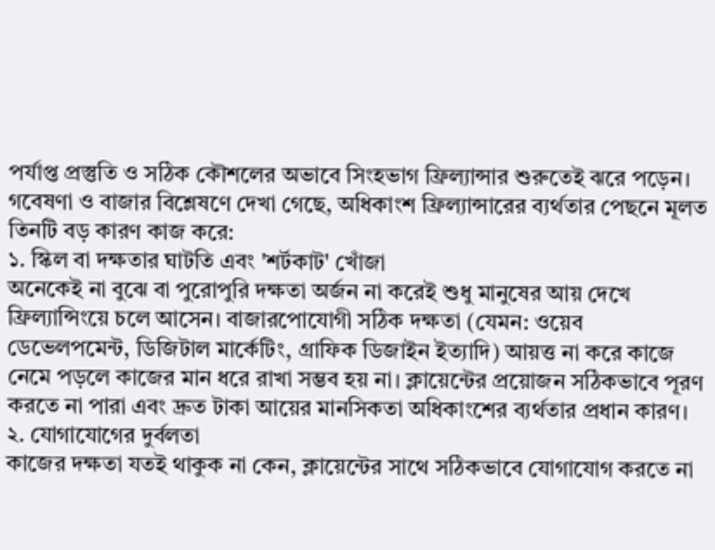পর্যাপ্ত প্রস্তুতি ও সঠিক কৌশলের অভাবে সিংহভাগ ফ্রিল্যান্সার শুরুতেই ঝরে পড়েন।
গবেষণা ও বাজার বিশ্লেষণে দেখা গেছে, অধিকাংশ ফ্রিল্যান্সারের ব্যর্থতার পেছনে মূলত তিনটি বড় কারণ কাজ করে:
১. স্কিল বা দক্ষতার ঘাটতি এবং 'শর্টকাট' খোঁজা
অনেকেই না বুঝে বা পুরোপুরি দক্ষতা অর্জন না করেই শুধু মানুষের আয় দেখে ফ্রিল্যান্সিংয়ে চলে আসেন। বাজারপোযোগী সঠিক দক্ষতা (যেমন: ওয়েব ডেভেলপমেন্ট, ডিজিটাল মার্কেটিং, গ্রাফিক ডিজাইন ইত্যাদি) আয়ত্ত না করে কাজে নেমে পড়লে কাজের মান ধরে রাখা সম্ভব হয় না। ক্লায়েন্টের প্রয়োজন সঠিকভাবে পূরণ করতে না পারা এবং দ্রুত টাকা আয়ের মানসিকতা অধিকাংশের ব্যর্থতার প্রধান কারণ।
২. যোগাযোগের দুর্বলতা
কাজের দক্ষতা যতই থাকুক না কেন, ক্লায়েন্টের সাথে সঠিকভাবে যোগাযোগ করতে না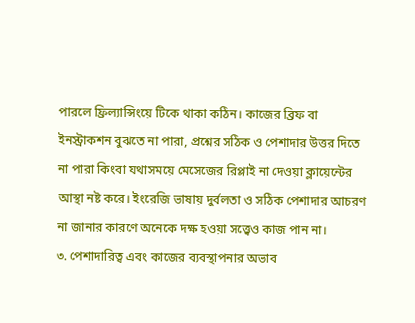পারলে ফ্রিল্যান্সিংয়ে টিকে থাকা কঠিন। কাজের ব্রিফ বা ইনস্ট্রাকশন বুঝতে না পারা, প্রশ্নের সঠিক ও পেশাদার উত্তর দিতে না পারা কিংবা যথাসময়ে মেসেজের রিপ্লাই না দেওয়া ক্লায়েন্টের আস্থা নষ্ট করে। ইংরেজি ভাষায় দুর্বলতা ও সঠিক পেশাদার আচরণ না জানার কারণে অনেকে দক্ষ হওয়া সত্ত্বেও কাজ পান না।
৩. পেশাদারিত্ব এবং কাজের ব্যবস্থাপনার অভাব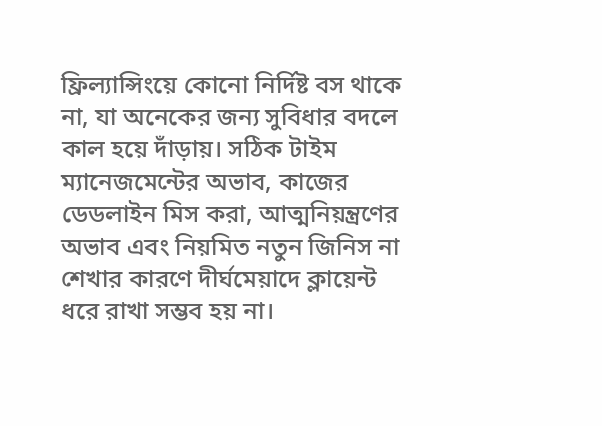ফ্রিল্যান্সিংয়ে কোনো নির্দিষ্ট বস থাকে না, যা অনেকের জন্য সুবিধার বদলে কাল হয়ে দাঁড়ায়। সঠিক টাইম ম্যানেজমেন্টের অভাব, কাজের ডেডলাইন মিস করা, আত্মনিয়ন্ত্রণের অভাব এবং নিয়মিত নতুন জিনিস না শেখার কারণে দীর্ঘমেয়াদে ক্লায়েন্ট ধরে রাখা সম্ভব হয় না।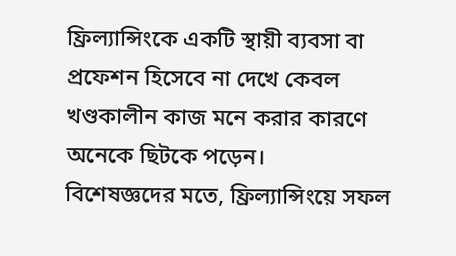ফ্রিল্যান্সিংকে একটি স্থায়ী ব্যবসা বা প্রফেশন হিসেবে না দেখে কেবল খণ্ডকালীন কাজ মনে করার কারণে অনেকে ছিটকে পড়েন।
বিশেষজ্ঞদের মতে, ফ্রিল্যান্সিংয়ে সফল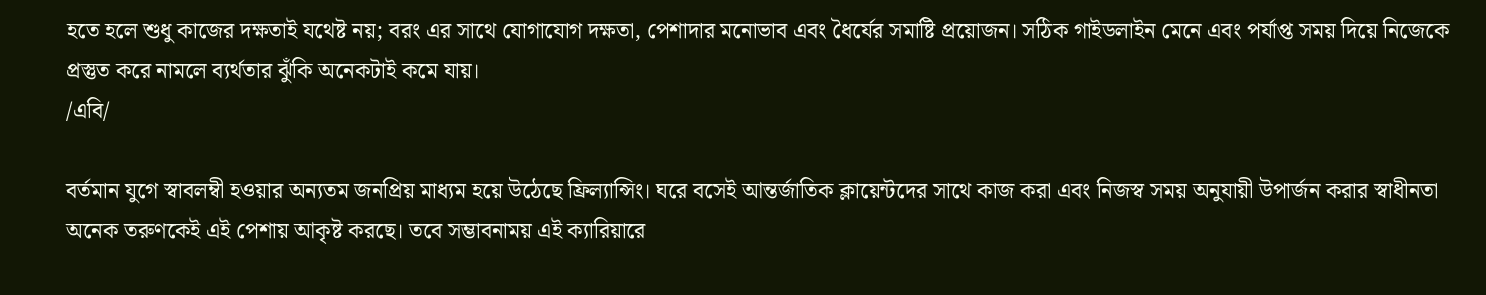হতে হলে শুধু কাজের দক্ষতাই যথেষ্ট নয়; বরং এর সাথে যোগাযোগ দক্ষতা, পেশাদার মনোভাব এবং ধৈর্যের সমাষ্টি প্রয়োজন। সঠিক গাইডলাইন মেনে এবং পর্যাপ্ত সময় দিয়ে নিজেকে প্রস্তুত করে নামলে ব্যর্থতার ঝুঁকি অনেকটাই কমে যায়।
/এবি/

বর্তমান যুগে স্বাবলম্বী হওয়ার অন্যতম জনপ্রিয় মাধ্যম হয়ে উঠেছে ফ্রিল্যান্সিং। ঘরে বসেই আন্তর্জাতিক ক্লায়েন্টদের সাথে কাজ করা এবং নিজস্ব সময় অনুযায়ী উপার্জন করার স্বাধীনতা অনেক তরুণকেই এই পেশায় আকৃষ্ট করছে। তবে সম্ভাবনাময় এই ক্যারিয়ারে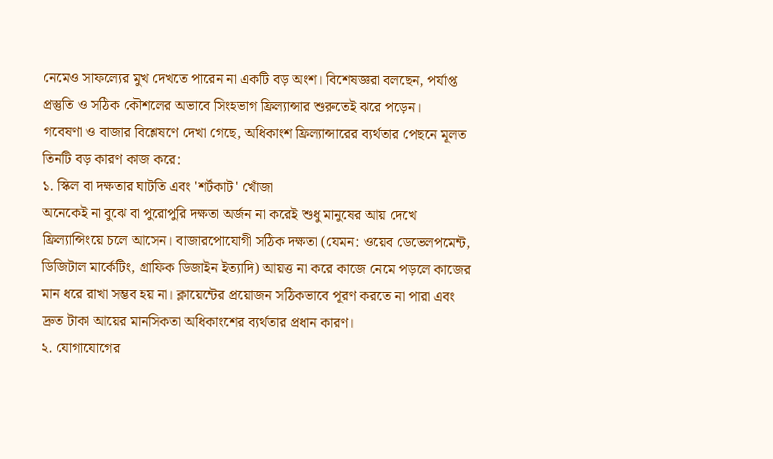নেমেও সাফল্যের মুখ দেখতে পারেন না একটি বড় অংশ। বিশেষজ্ঞরা বলছেন, পর্যাপ্ত প্রস্তুতি ও সঠিক কৌশলের অভাবে সিংহভাগ ফ্রিল্যান্সার শুরুতেই ঝরে পড়েন।
গবেষণা ও বাজার বিশ্লেষণে দেখা গেছে, অধিকাংশ ফ্রিল্যান্সারের ব্যর্থতার পেছনে মূলত তিনটি বড় কারণ কাজ করে:
১. স্কিল বা দক্ষতার ঘাটতি এবং 'শর্টকাট' খোঁজা
অনেকেই না বুঝে বা পুরোপুরি দক্ষতা অর্জন না করেই শুধু মানুষের আয় দেখে ফ্রিল্যান্সিংয়ে চলে আসেন। বাজারপোযোগী সঠিক দক্ষতা (যেমন: ওয়েব ডেভেলপমেন্ট, ডিজিটাল মার্কেটিং, গ্রাফিক ডিজাইন ইত্যাদি) আয়ত্ত না করে কাজে নেমে পড়লে কাজের মান ধরে রাখা সম্ভব হয় না। ক্লায়েন্টের প্রয়োজন সঠিকভাবে পূরণ করতে না পারা এবং দ্রুত টাকা আয়ের মানসিকতা অধিকাংশের ব্যর্থতার প্রধান কারণ।
২. যোগাযোগের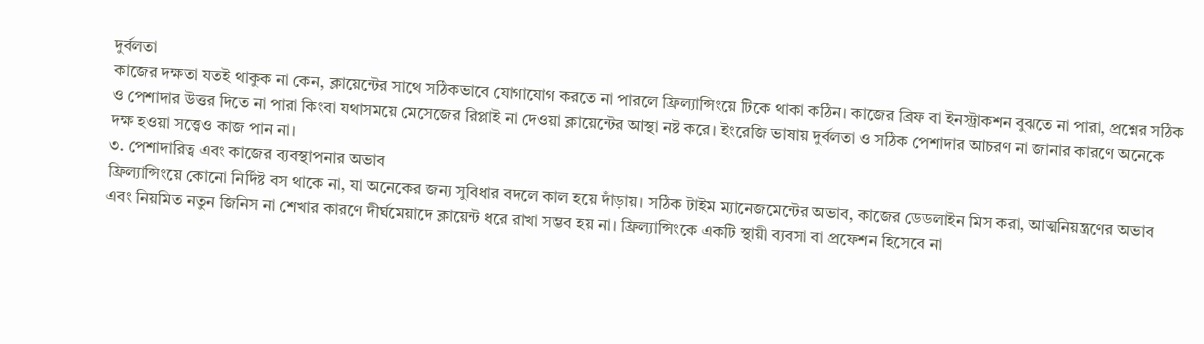দুর্বলতা
কাজের দক্ষতা যতই থাকুক না কেন, ক্লায়েন্টের সাথে সঠিকভাবে যোগাযোগ করতে না পারলে ফ্রিল্যান্সিংয়ে টিকে থাকা কঠিন। কাজের ব্রিফ বা ইনস্ট্রাকশন বুঝতে না পারা, প্রশ্নের সঠিক ও পেশাদার উত্তর দিতে না পারা কিংবা যথাসময়ে মেসেজের রিপ্লাই না দেওয়া ক্লায়েন্টের আস্থা নষ্ট করে। ইংরেজি ভাষায় দুর্বলতা ও সঠিক পেশাদার আচরণ না জানার কারণে অনেকে দক্ষ হওয়া সত্ত্বেও কাজ পান না।
৩. পেশাদারিত্ব এবং কাজের ব্যবস্থাপনার অভাব
ফ্রিল্যান্সিংয়ে কোনো নির্দিষ্ট বস থাকে না, যা অনেকের জন্য সুবিধার বদলে কাল হয়ে দাঁড়ায়। সঠিক টাইম ম্যানেজমেন্টের অভাব, কাজের ডেডলাইন মিস করা, আত্মনিয়ন্ত্রণের অভাব এবং নিয়মিত নতুন জিনিস না শেখার কারণে দীর্ঘমেয়াদে ক্লায়েন্ট ধরে রাখা সম্ভব হয় না। ফ্রিল্যান্সিংকে একটি স্থায়ী ব্যবসা বা প্রফেশন হিসেবে না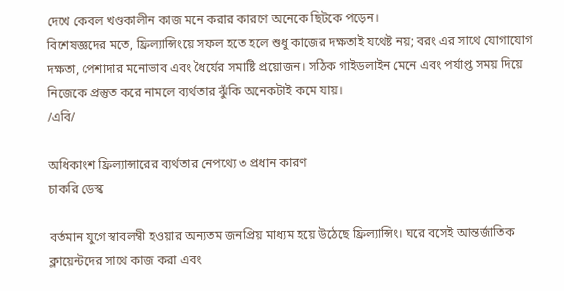দেখে কেবল খণ্ডকালীন কাজ মনে করার কারণে অনেকে ছিটকে পড়েন।
বিশেষজ্ঞদের মতে, ফ্রিল্যান্সিংয়ে সফল হতে হলে শুধু কাজের দক্ষতাই যথেষ্ট নয়; বরং এর সাথে যোগাযোগ দক্ষতা, পেশাদার মনোভাব এবং ধৈর্যের সমাষ্টি প্রয়োজন। সঠিক গাইডলাইন মেনে এবং পর্যাপ্ত সময় দিয়ে নিজেকে প্রস্তুত করে নামলে ব্যর্থতার ঝুঁকি অনেকটাই কমে যায়।
/এবি/

অধিকাংশ ফ্রিল্যান্সারের ব্যর্থতার নেপথ্যে ৩ প্রধান কারণ
চাকরি ডেস্ক

বর্তমান যুগে স্বাবলম্বী হওয়ার অন্যতম জনপ্রিয় মাধ্যম হয়ে উঠেছে ফ্রিল্যান্সিং। ঘরে বসেই আন্তর্জাতিক ক্লায়েন্টদের সাথে কাজ করা এবং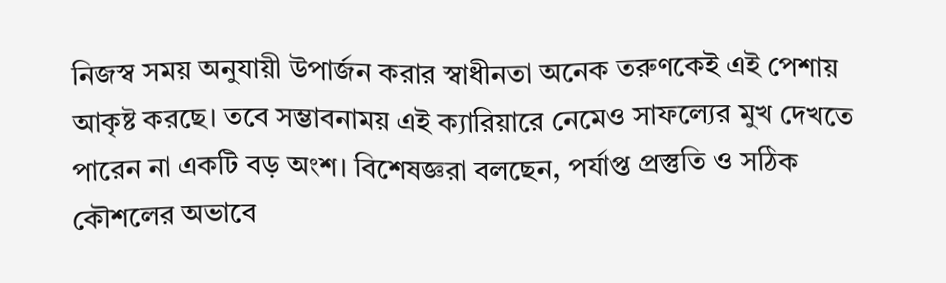নিজস্ব সময় অনুযায়ী উপার্জন করার স্বাধীনতা অনেক তরুণকেই এই পেশায় আকৃষ্ট করছে। তবে সম্ভাবনাময় এই ক্যারিয়ারে নেমেও সাফল্যের মুখ দেখতে পারেন না একটি বড় অংশ। বিশেষজ্ঞরা বলছেন, পর্যাপ্ত প্রস্তুতি ও সঠিক কৌশলের অভাবে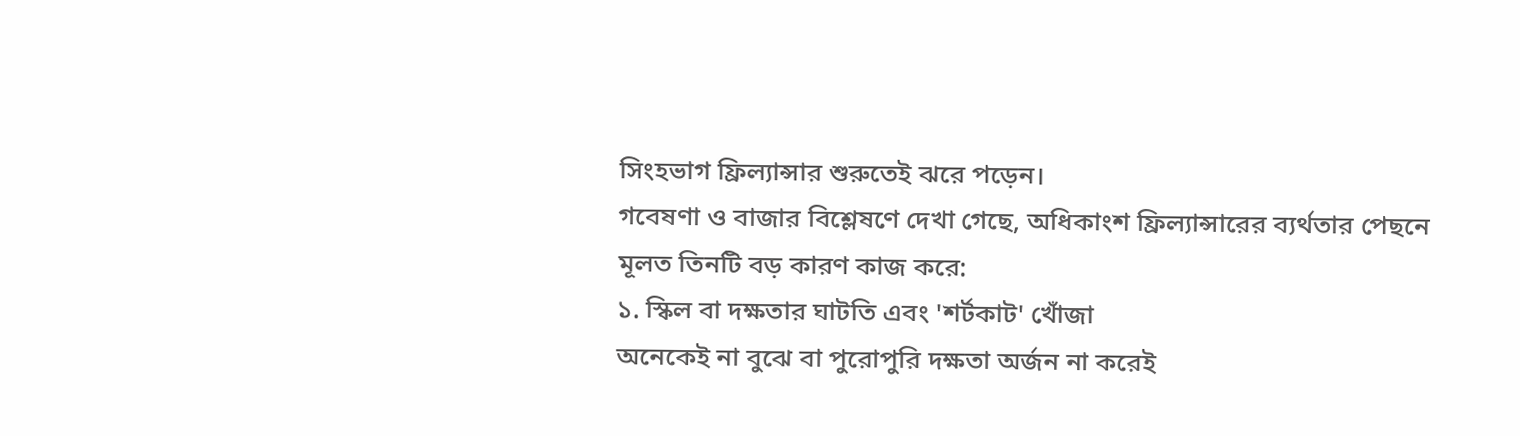সিংহভাগ ফ্রিল্যান্সার শুরুতেই ঝরে পড়েন।
গবেষণা ও বাজার বিশ্লেষণে দেখা গেছে, অধিকাংশ ফ্রিল্যান্সারের ব্যর্থতার পেছনে মূলত তিনটি বড় কারণ কাজ করে:
১. স্কিল বা দক্ষতার ঘাটতি এবং 'শর্টকাট' খোঁজা
অনেকেই না বুঝে বা পুরোপুরি দক্ষতা অর্জন না করেই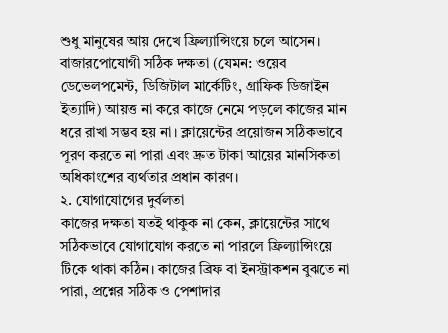শুধু মানুষের আয় দেখে ফ্রিল্যান্সিংয়ে চলে আসেন। বাজারপোযোগী সঠিক দক্ষতা (যেমন: ওয়েব ডেভেলপমেন্ট, ডিজিটাল মার্কেটিং, গ্রাফিক ডিজাইন ইত্যাদি) আয়ত্ত না করে কাজে নেমে পড়লে কাজের মান ধরে রাখা সম্ভব হয় না। ক্লায়েন্টের প্রয়োজন সঠিকভাবে পূরণ করতে না পারা এবং দ্রুত টাকা আয়ের মানসিকতা অধিকাংশের ব্যর্থতার প্রধান কারণ।
২. যোগাযোগের দুর্বলতা
কাজের দক্ষতা যতই থাকুক না কেন, ক্লায়েন্টের সাথে সঠিকভাবে যোগাযোগ করতে না পারলে ফ্রিল্যান্সিংয়ে টিকে থাকা কঠিন। কাজের ব্রিফ বা ইনস্ট্রাকশন বুঝতে না পারা, প্রশ্নের সঠিক ও পেশাদার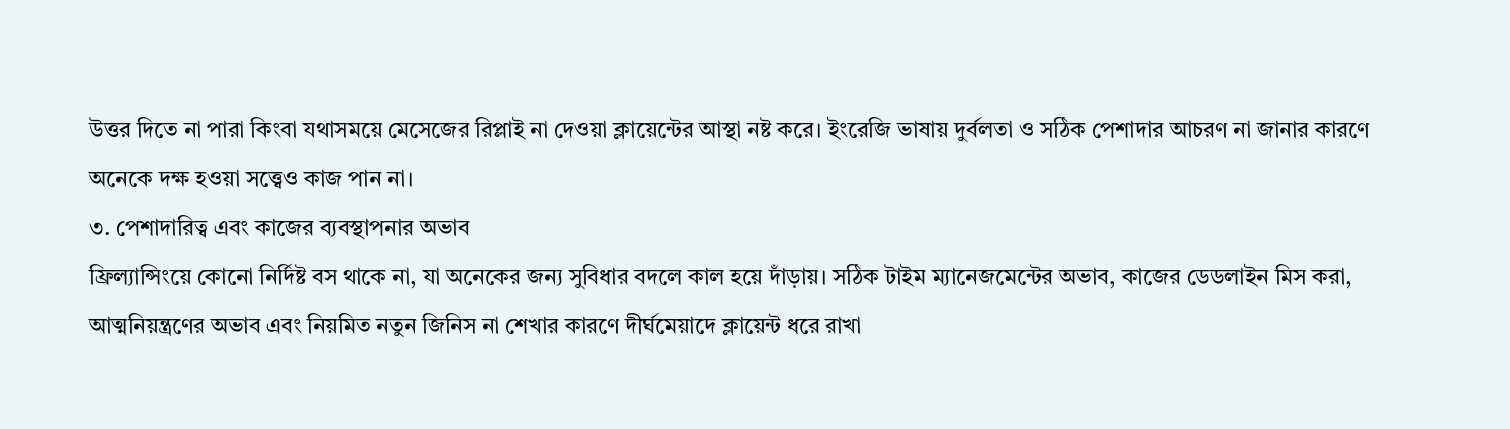উত্তর দিতে না পারা কিংবা যথাসময়ে মেসেজের রিপ্লাই না দেওয়া ক্লায়েন্টের আস্থা নষ্ট করে। ইংরেজি ভাষায় দুর্বলতা ও সঠিক পেশাদার আচরণ না জানার কারণে অনেকে দক্ষ হওয়া সত্ত্বেও কাজ পান না।
৩. পেশাদারিত্ব এবং কাজের ব্যবস্থাপনার অভাব
ফ্রিল্যান্সিংয়ে কোনো নির্দিষ্ট বস থাকে না, যা অনেকের জন্য সুবিধার বদলে কাল হয়ে দাঁড়ায়। সঠিক টাইম ম্যানেজমেন্টের অভাব, কাজের ডেডলাইন মিস করা, আত্মনিয়ন্ত্রণের অভাব এবং নিয়মিত নতুন জিনিস না শেখার কারণে দীর্ঘমেয়াদে ক্লায়েন্ট ধরে রাখা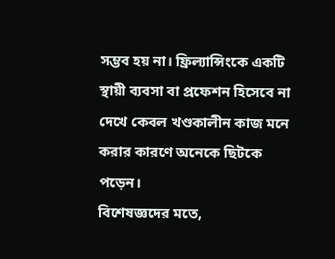সম্ভব হয় না। ফ্রিল্যান্সিংকে একটি স্থায়ী ব্যবসা বা প্রফেশন হিসেবে না দেখে কেবল খণ্ডকালীন কাজ মনে করার কারণে অনেকে ছিটকে পড়েন।
বিশেষজ্ঞদের মতে,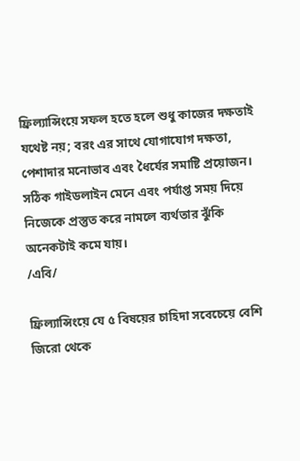ফ্রিল্যান্সিংয়ে সফল হতে হলে শুধু কাজের দক্ষতাই যথেষ্ট নয়; বরং এর সাথে যোগাযোগ দক্ষতা, পেশাদার মনোভাব এবং ধৈর্যের সমাষ্টি প্রয়োজন। সঠিক গাইডলাইন মেনে এবং পর্যাপ্ত সময় দিয়ে নিজেকে প্রস্তুত করে নামলে ব্যর্থতার ঝুঁকি অনেকটাই কমে যায়।
/এবি/

ফ্রিল্যান্সিংয়ে যে ৫ বিষয়ের চাহিদা সবেচেয়ে বেশি
জিরো থেকে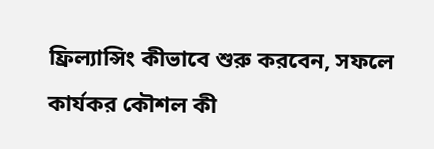ফ্রিল্যান্সিং কীভাবে শুরু করবেন, সফলে কার্যকর কৌশল কী